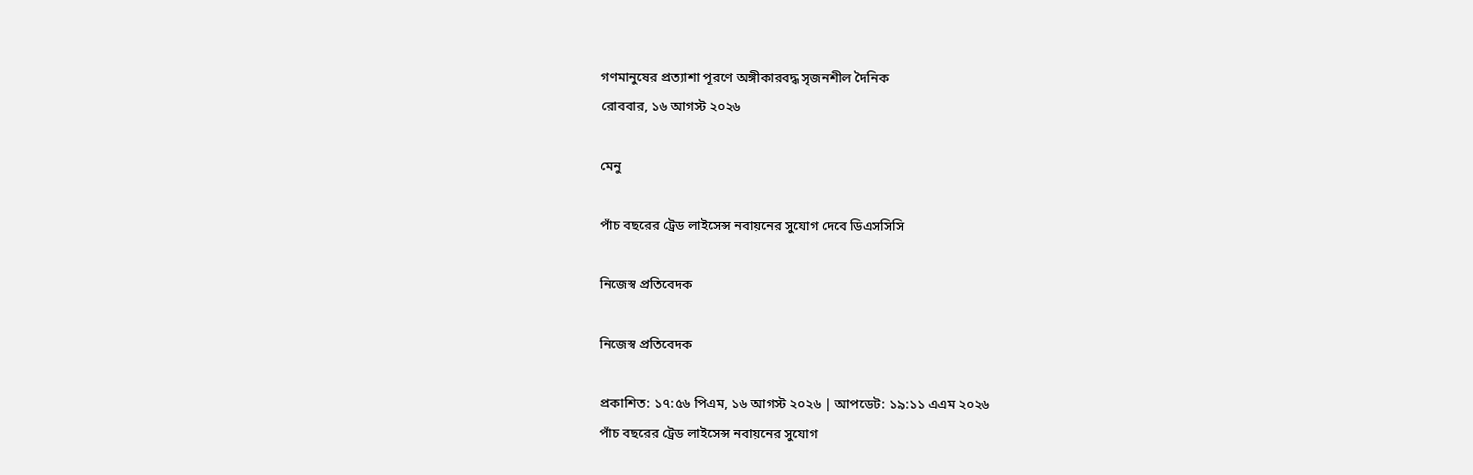গণমানুষের প্রত্যাশা পূরণে অঙ্গীকারবদ্ধ সৃজনশীল দৈনিক
রোববার, ১৬ আগস্ট ২০২৬

মেনু

পাঁচ বছরের ট্রেড লাইসেন্স নবায়নের সুযোগ দেবে ডিএসসিসি

নিজেস্ব প্রতিবেদক

নিজেস্ব প্রতিবেদক

প্রকাশিত: ১৭:৫৬ পিএম, ১৬ আগস্ট ২০২৬ | আপডেট: ১৯:১১ এএম ২০২৬
পাঁচ বছরের ট্রেড লাইসেন্স নবায়নের সুযোগ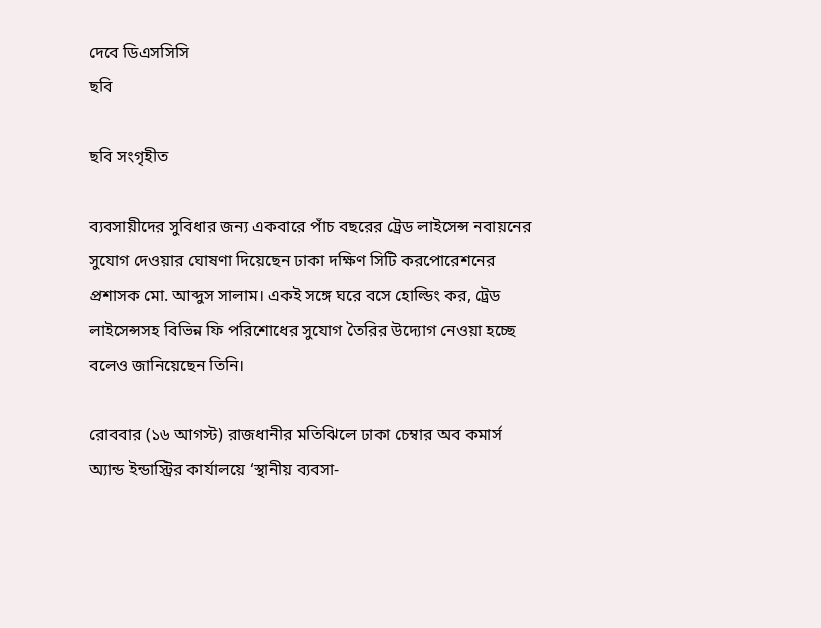দেবে ডিএসসিসি
ছবি

ছবি সংগৃহীত

ব্যবসায়ীদের সুবিধার জন্য একবারে পাঁচ বছরের ট্রেড লাইসেন্স নবায়নের সুযোগ দেওয়ার ঘোষণা দিয়েছেন ঢাকা দক্ষিণ সিটি করপোরেশনের প্রশাসক মো. আব্দুস সালাম। একই সঙ্গে ঘরে বসে হোল্ডিং কর, ট্রেড লাইসেন্সসহ বিভিন্ন ফি পরিশোধের সুযোগ তৈরির উদ্যোগ নেওয়া হচ্ছে বলেও জানিয়েছেন তিনি।

রোববার (১৬ আগস্ট) রাজধানীর মতিঝিলে ঢাকা চেম্বার অব কমার্স অ্যান্ড ইন্ডাস্ট্রির কার্যালয়ে ‘স্থানীয় ব্যবসা-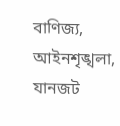বাণিজ্য, আইনশৃঙ্খলা, যানজট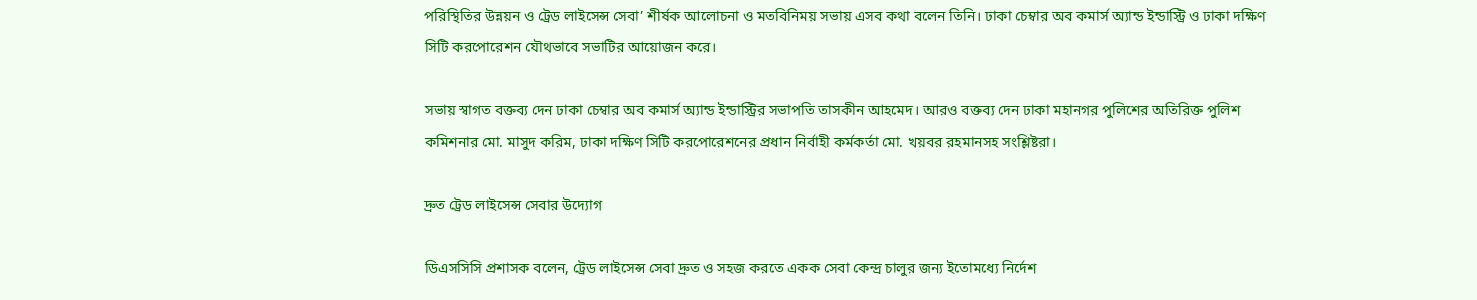পরিস্থিতির উন্নয়ন ও ট্রেড লাইসেন্স সেবা’ শীর্ষক আলোচনা ও মতবিনিময় সভায় এসব কথা বলেন তিনি। ঢাকা চেম্বার অব কমার্স অ্যান্ড ইন্ডাস্ট্রি ও ঢাকা দক্ষিণ সিটি করপোরেশন যৌথভাবে সভাটির আয়োজন করে।

সভায় স্বাগত বক্তব্য দেন ঢাকা চেম্বার অব কমার্স অ্যান্ড ইন্ডাস্ট্রির সভাপতি তাসকীন আহমেদ। আরও বক্তব্য দেন ঢাকা মহানগর পুলিশের অতিরিক্ত পুলিশ কমিশনার মো. মাসুদ করিম, ঢাকা দক্ষিণ সিটি করপোরেশনের প্রধান নির্বাহী কর্মকর্তা মো. খয়বর রহমানসহ সংশ্লিষ্টরা।

দ্রুত ট্রেড লাইসেন্স সেবার উদ্যোগ

ডিএসসিসি প্রশাসক বলেন, ট্রেড লাইসেন্স সেবা দ্রুত ও সহজ করতে একক সেবা কেন্দ্র চালুর জন্য ইতোমধ্যে নির্দেশ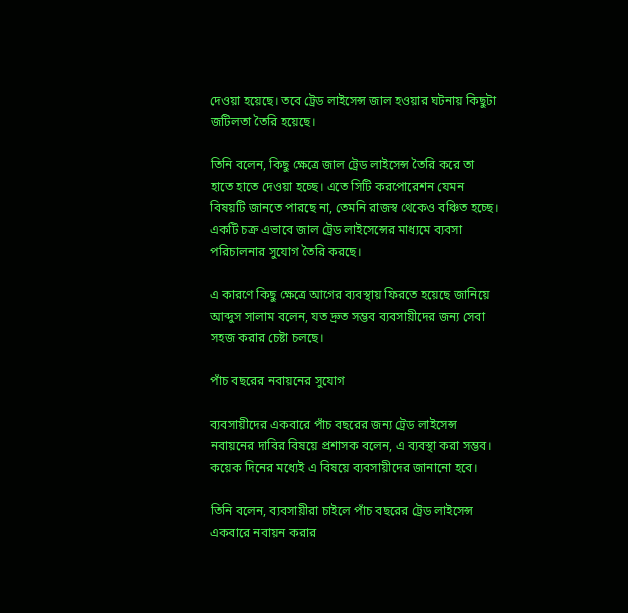দেওয়া হয়েছে। তবে ট্রেড লাইসেন্স জাল হওয়ার ঘটনায় কিছুটা জটিলতা তৈরি হয়েছে।

তিনি বলেন, কিছু ক্ষেত্রে জাল ট্রেড লাইসেন্স তৈরি করে তা হাতে হাতে দেওয়া হচ্ছে। এতে সিটি করপোরেশন যেমন বিষয়টি জানতে পারছে না, তেমনি রাজস্ব থেকেও বঞ্চিত হচ্ছে। একটি চক্র এভাবে জাল ট্রেড লাইসেন্সের মাধ্যমে ব্যবসা পরিচালনার সুযোগ তৈরি করছে।

এ কারণে কিছু ক্ষেত্রে আগের ব্যবস্থায় ফিরতে হয়েছে জানিয়ে আব্দুস সালাম বলেন, যত দ্রুত সম্ভব ব্যবসায়ীদের জন্য সেবা সহজ করার চেষ্টা চলছে।

পাঁচ বছরের নবায়নের সুযোগ

ব্যবসায়ীদের একবারে পাঁচ বছরের জন্য ট্রেড লাইসেন্স নবায়নের দাবির বিষয়ে প্রশাসক বলেন, এ ব্যবস্থা করা সম্ভব। কয়েক দিনের মধ্যেই এ বিষয়ে ব্যবসায়ীদের জানানো হবে।

তিনি বলেন, ব্যবসায়ীরা চাইলে পাঁচ বছরের ট্রেড লাইসেন্স একবারে নবায়ন করার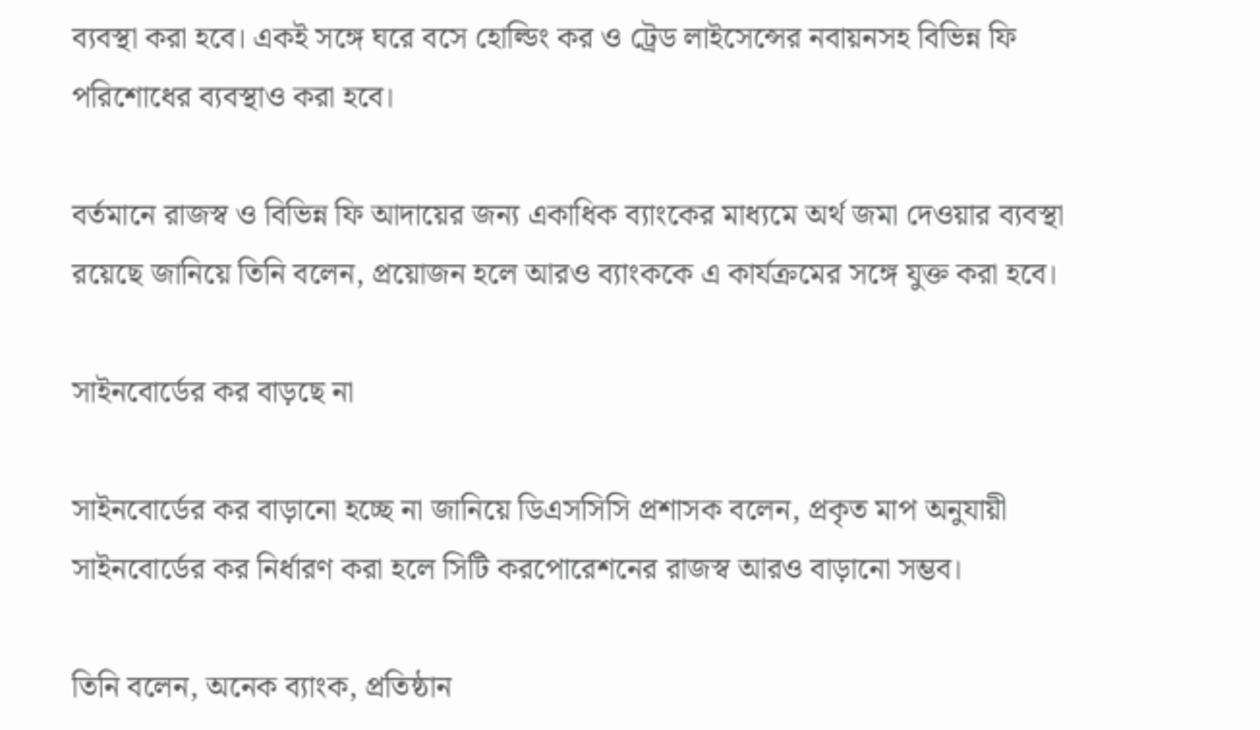ব্যবস্থা করা হবে। একই সঙ্গে ঘরে বসে হোল্ডিং কর ও ট্রেড লাইসেন্সের নবায়নসহ বিভিন্ন ফি পরিশোধের ব্যবস্থাও করা হবে।

বর্তমানে রাজস্ব ও বিভিন্ন ফি আদায়ের জন্য একাধিক ব্যাংকের মাধ্যমে অর্থ জমা দেওয়ার ব্যবস্থা রয়েছে জানিয়ে তিনি বলেন, প্রয়োজন হলে আরও ব্যাংককে এ কার্যক্রমের সঙ্গে যুক্ত করা হবে।

সাইনবোর্ডের কর বাড়ছে না

সাইনবোর্ডের কর বাড়ানো হচ্ছে না জানিয়ে ডিএসসিসি প্রশাসক বলেন, প্রকৃত মাপ অনুযায়ী সাইনবোর্ডের কর নির্ধারণ করা হলে সিটি করপোরেশনের রাজস্ব আরও বাড়ানো সম্ভব।

তিনি বলেন, অনেক ব্যাংক, প্রতিষ্ঠান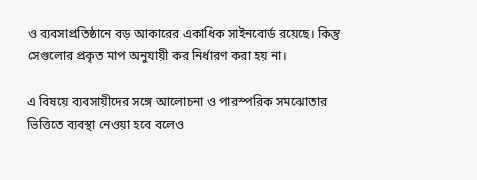ও ব্যবসাপ্রতিষ্ঠানে বড় আকারের একাধিক সাইনবোর্ড রয়েছে। কিন্তু সেগুলোর প্রকৃত মাপ অনুযায়ী কর নির্ধারণ করা হয় না।

এ বিষয়ে ব্যবসায়ীদের সঙ্গে আলোচনা ও পারস্পরিক সমঝোতার ভিত্তিতে ব্যবস্থা নেওয়া হবে বলেও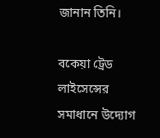জানান তিনি।

বকেয়া ট্রেড লাইসেন্সের সমাধানে উদ্যোগ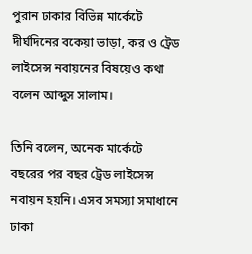পুরান ঢাকার বিভিন্ন মার্কেটে দীর্ঘদিনের বকেয়া ভাড়া, কর ও ট্রেড লাইসেন্স নবায়নের বিষয়েও কথা বলেন আব্দুস সালাম।

তিনি বলেন, অনেক মার্কেটে বছরের পর বছর ট্রেড লাইসেন্স নবায়ন হয়নি। এসব সমস্যা সমাধানে ঢাকা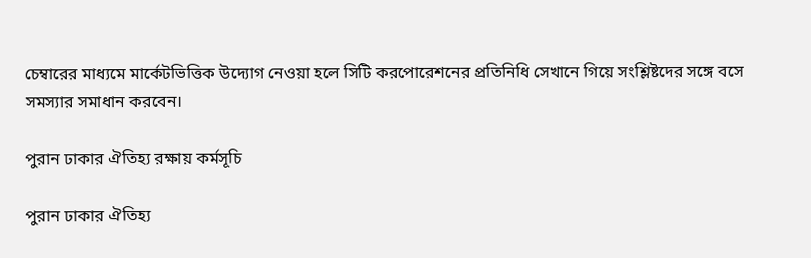চেম্বারের মাধ্যমে মার্কেটভিত্তিক উদ্যোগ নেওয়া হলে সিটি করপোরেশনের প্রতিনিধি সেখানে গিয়ে সংশ্লিষ্টদের সঙ্গে বসে সমস্যার সমাধান করবেন।

পুরান ঢাকার ঐতিহ্য রক্ষায় কর্মসূচি

পুরান ঢাকার ঐতিহ্য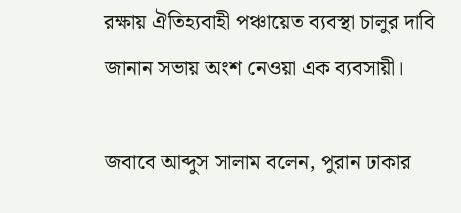রক্ষায় ঐতিহ্যবাহী পঞ্চায়েত ব্যবস্থা চালুর দাবি জানান সভায় অংশ নেওয়া এক ব্যবসায়ী।

জবাবে আব্দুস সালাম বলেন, পুরান ঢাকার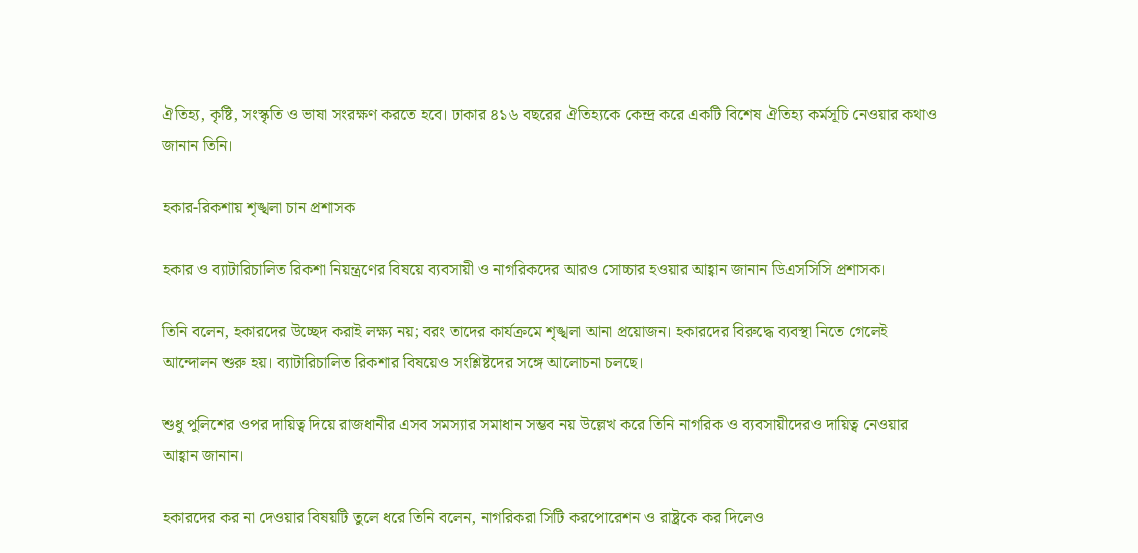ঐতিহ্য, কৃষ্টি, সংস্কৃতি ও ভাষা সংরক্ষণ করতে হবে। ঢাকার ৪১৬ বছরের ঐতিহ্যকে কেন্দ্র করে একটি বিশেষ ঐতিহ্য কর্মসূচি নেওয়ার কথাও জানান তিনি।

হকার-রিকশায় শৃঙ্খলা চান প্রশাসক

হকার ও ব্যাটারিচালিত রিকশা নিয়ন্ত্রণের বিষয়ে ব্যবসায়ী ও নাগরিকদের আরও সোচ্চার হওয়ার আহ্বান জানান ডিএসসিসি প্রশাসক।

তিনি বলেন, হকারদের উচ্ছেদ করাই লক্ষ্য নয়; বরং তাদের কার্যক্রমে শৃঙ্খলা আনা প্রয়োজন। হকারদের বিরুদ্ধে ব্যবস্থা নিতে গেলেই আন্দোলন শুরু হয়। ব্যাটারিচালিত রিকশার বিষয়েও সংশ্লিষ্টদের সঙ্গে আলোচনা চলছে।

শুধু পুলিশের ওপর দায়িত্ব দিয়ে রাজধানীর এসব সমস্যার সমাধান সম্ভব নয় উল্লেখ করে তিনি নাগরিক ও ব্যবসায়ীদেরও দায়িত্ব নেওয়ার আহ্বান জানান।

হকারদের কর না দেওয়ার বিষয়টি তুলে ধরে তিনি বলেন, নাগরিকরা সিটি করপোরেশন ও রাষ্ট্রকে কর দিলেও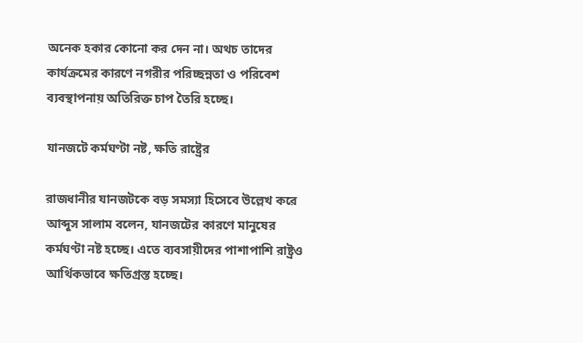অনেক হকার কোনো কর দেন না। অথচ তাদের কার্যক্রমের কারণে নগরীর পরিচ্ছন্নতা ও পরিবেশ ব্যবস্থাপনায় অতিরিক্ত চাপ তৈরি হচ্ছে।

যানজটে কর্মঘণ্টা নষ্ট, ক্ষতি রাষ্ট্রের

রাজধানীর যানজটকে বড় সমস্যা হিসেবে উল্লেখ করে আব্দুস সালাম বলেন, যানজটের কারণে মানুষের কর্মঘণ্টা নষ্ট হচ্ছে। এতে ব্যবসায়ীদের পাশাপাশি রাষ্ট্রও আর্থিকভাবে ক্ষতিগ্রস্ত হচ্ছে।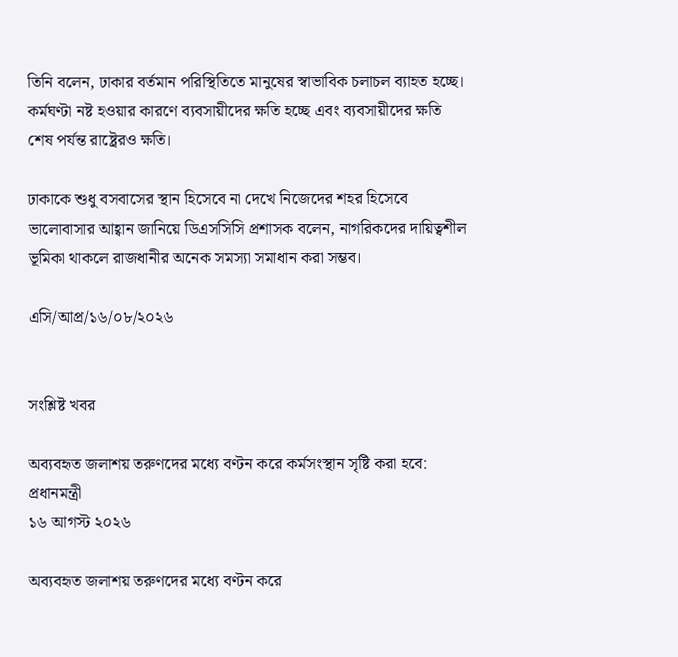তিনি বলেন, ঢাকার বর্তমান পরিস্থিতিতে মানুষের স্বাভাবিক চলাচল ব্যাহত হচ্ছে। কর্মঘণ্টা নষ্ট হওয়ার কারণে ব্যবসায়ীদের ক্ষতি হচ্ছে এবং ব্যবসায়ীদের ক্ষতি শেষ পর্যন্ত রাষ্ট্রেরও ক্ষতি।

ঢাকাকে শুধু বসবাসের স্থান হিসেবে না দেখে নিজেদের শহর হিসেবে ভালোবাসার আহ্বান জানিয়ে ডিএসসিসি প্রশাসক বলেন, নাগরিকদের দায়িত্বশীল ভূমিকা থাকলে রাজধানীর অনেক সমস্যা সমাধান করা সম্ভব।

এসি/আপ্র/১৬/০৮/২০২৬


সংশ্লিষ্ট খবর

অব্যবহৃত জলাশয় তরুণদের মধ্যে বণ্টন করে কর্মসংস্থান সৃষ্টি করা হবে: প্রধানমন্ত্রী
১৬ আগস্ট ২০২৬

অব্যবহৃত জলাশয় তরুণদের মধ্যে বণ্টন করে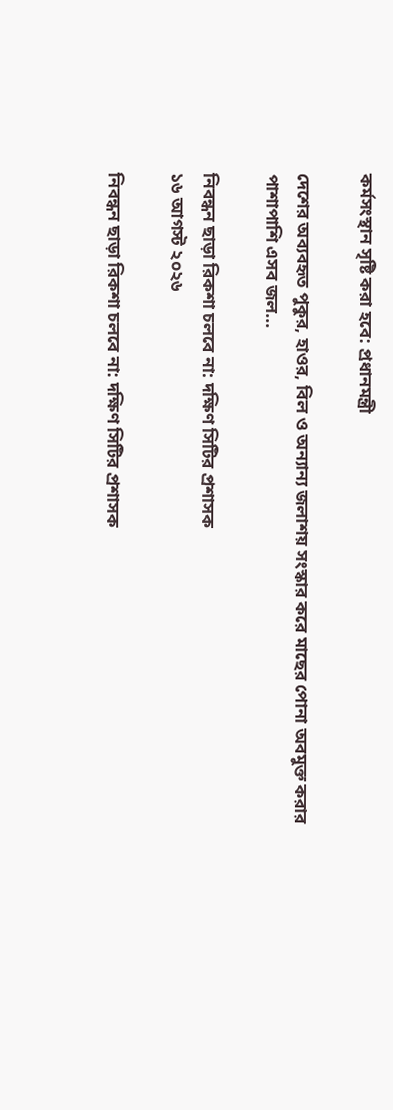কর্মসংস্থান সৃষ্টি করা হবে: প্রধানমন্ত্রী

দেশের অব্যবহৃত পুকুর, হাওর, বিল ও অন্যান্য জলাশয় সংস্কার করে মাছের পোনা অবমুক্ত করার পাশাপাশি এসব জল...

নিবন্ধন ছাড়া রিকশা চলবে না: দক্ষিণ সিটির প্রশাসক
১৬ আগস্ট ২০২৬

নিবন্ধন ছাড়া রিকশা চলবে না: দক্ষিণ সিটির প্রশাসক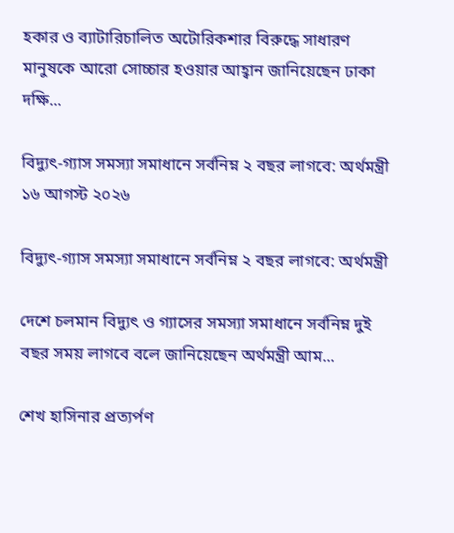হকার ও ব্যাটারিচালিত অটোরিকশার বিরুদ্ধে সাধারণ মানুষকে আরো সোচ্চার হওয়ার আহ্বান জানিয়েছেন ঢাকা দক্ষি...

বিদ্যুৎ-গ্যাস সমস্যা সমাধানে সর্বনিম্ন ২ বছর লাগবে: অর্থমন্ত্রী
১৬ আগস্ট ২০২৬

বিদ্যুৎ-গ্যাস সমস্যা সমাধানে সর্বনিম্ন ২ বছর লাগবে: অর্থমন্ত্রী

দেশে চলমান বিদ্যুৎ ও গ্যাসের সমস্যা সমাধানে সর্বনিম্ন দুই বছর সময় লাগবে বলে জানিয়েছেন অর্থমন্ত্রী আম...

শেখ হাসিনার প্রত্যর্পণ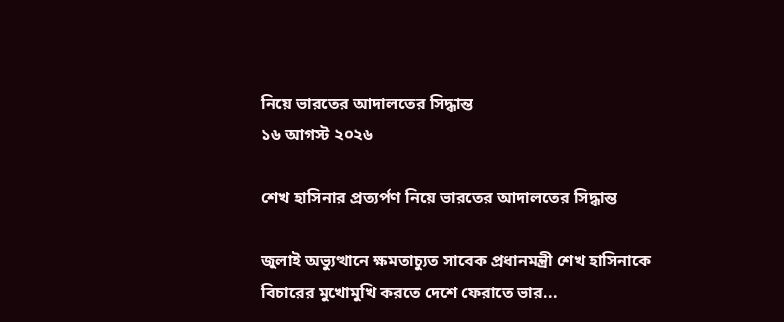নিয়ে ভারতের আদালতের সিদ্ধান্ত
১৬ আগস্ট ২০২৬

শেখ হাসিনার প্রত্যর্পণ নিয়ে ভারতের আদালতের সিদ্ধান্ত

জুলাই অভ্যুত্থানে ক্ষমতাচ্যুত সাবেক প্রধানমন্ত্রী শেখ হাসিনাকে বিচারের মুখোমুখি করতে দেশে ফেরাতে ভার...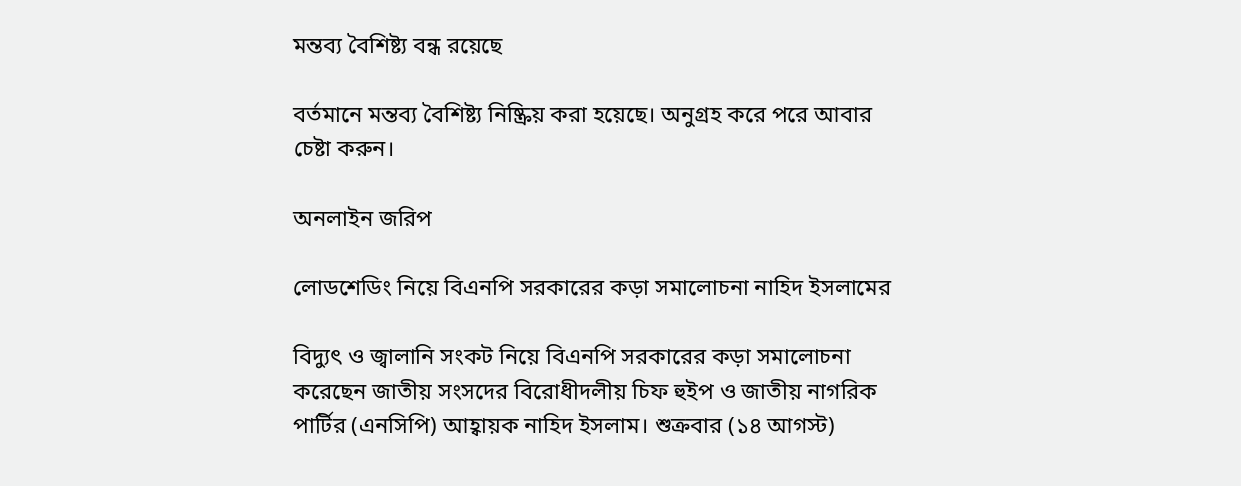মন্তব্য বৈশিষ্ট্য বন্ধ রয়েছে

বর্তমানে মন্তব্য বৈশিষ্ট্য নিষ্ক্রিয় করা হয়েছে। অনুগ্রহ করে পরে আবার চেষ্টা করুন।

অনলাইন জরিপ

লোডশেডিং নিয়ে বিএনপি সরকারের কড়া সমালোচনা নাহিদ ইসলামের

বিদ্যুৎ ও জ্বালানি সংকট নিয়ে বিএনপি সরকারের কড়া সমালোচনা করেছেন জাতীয় সংসদের বিরোধীদলীয় চিফ হুইপ ও জাতীয় নাগরিক পার্টির (এনসিপি) আহ্বায়ক নাহিদ ইসলাম। শুক্রবার (১৪ আগস্ট)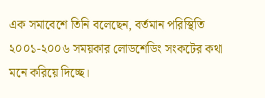এক সমাবেশে তিনি বলেছেন, বর্তমান পরিস্থিতি ২০০১-২০০৬ সময়কার লোডশেডিং সংকটের কথা মনে করিয়ে দিচ্ছে।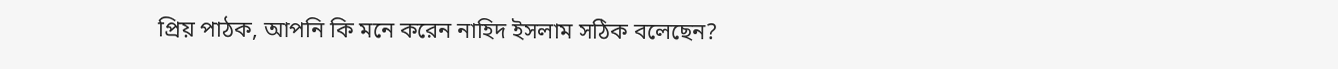প্রিয় পাঠক, আপনি কি মনে করেন নাহিদ ইসলাম সঠিক বলেছেন?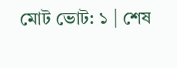মোট ভোট: ১ | শেষ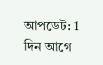আপডেট: 1 দিন আগে